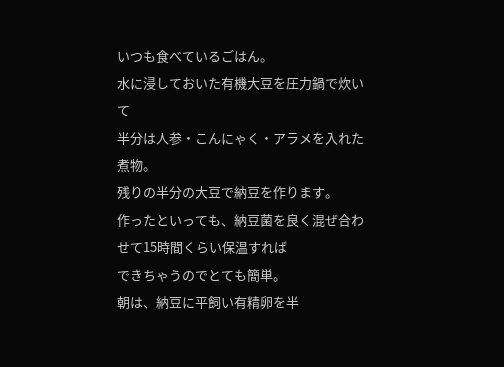いつも食べているごはん。
水に浸しておいた有機大豆を圧力鍋で炊いて
半分は人参・こんにゃく・アラメを入れた煮物。
残りの半分の大豆で納豆を作ります。
作ったといっても、納豆菌を良く混ぜ合わせて15時間くらい保温すれば
できちゃうのでとても簡単。
朝は、納豆に平飼い有精卵を半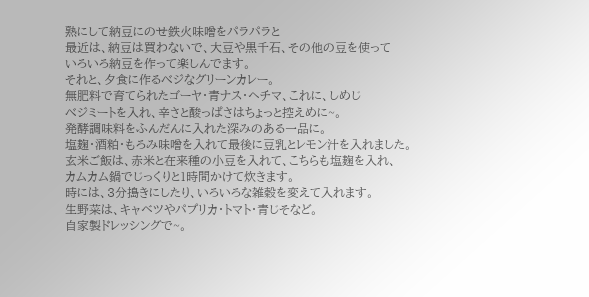熟にして納豆にのせ鉄火味噌をパラパラと
最近は、納豆は買わないで、大豆や黒千石、その他の豆を使って
いろいろ納豆を作って楽しんでます。
それと、夕食に作るべジなグリーンカレー。
無肥料で育てられたゴーヤ・青ナス・ヘチマ、これに、しめじ
べジミートを入れ、辛さと酸っぱさはちょっと控えめに~。
発酵調味料をふんだんに入れた深みのある一品に。
塩麹・酒粕・もろみ味噌を入れて最後に豆乳とレモン汁を入れました。
玄米ご飯は、赤米と在来種の小豆を入れて、こちらも塩麹を入れ、
カムカム鍋でじっくりと1時間かけて炊きます。
時には、3分搗きにしたり、いろいろな雑穀を変えて入れます。
生野菜は、キャベツやパプリカ・トマト・青じそなど。
自家製ドレッシングで~。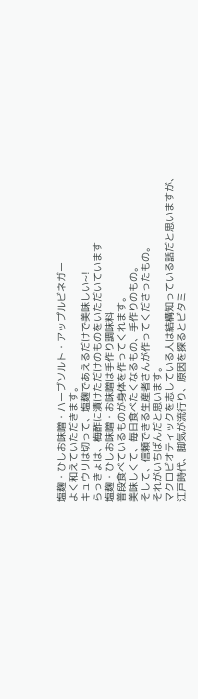塩麹・ひしお味噌・ハーブソルト・アップルビネガー
よく和えていただきます。
キュウリは切って、塩麹であえるだけで美味しい~!
らっきょは、梅酢に漬けただけのものをいただいています
塩麹・ひしお味噌・お味噌は手作り調味料
普段食べているものが身体を作ってくれます。
美味しくて、毎日食べたくなるもの、手作りのもの。
そして、信頼できる生産者さんが作ってくださったもの。
それがいちばんだと思います。
マクロビオティックを志している人は結構知っている話だと思いますが、
江戸時代、脚気が流行り、原因を探るとビタミ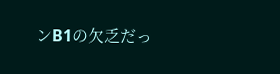ンB1の欠乏だっ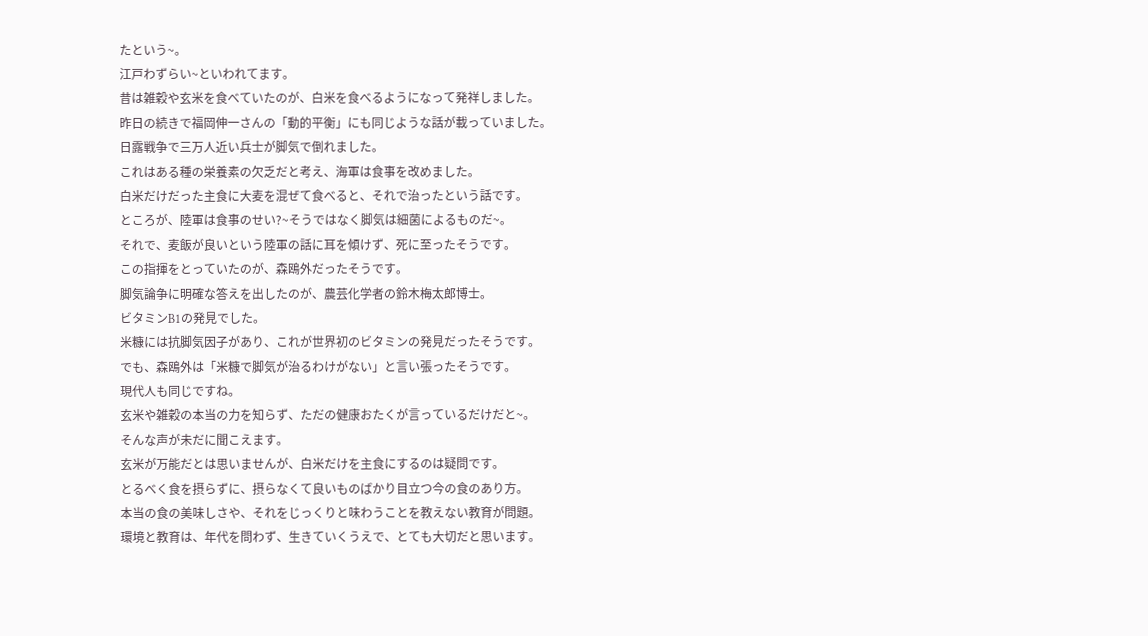たという~。
江戸わずらい~といわれてます。
昔は雑穀や玄米を食べていたのが、白米を食べるようになって発祥しました。
昨日の続きで福岡伸一さんの「動的平衡」にも同じような話が載っていました。
日露戦争で三万人近い兵士が脚気で倒れました。
これはある種の栄養素の欠乏だと考え、海軍は食事を改めました。
白米だけだった主食に大麦を混ぜて食べると、それで治ったという話です。
ところが、陸軍は食事のせい?~そうではなく脚気は細菌によるものだ~。
それで、麦飯が良いという陸軍の話に耳を傾けず、死に至ったそうです。
この指揮をとっていたのが、森鴎外だったそうです。
脚気論争に明確な答えを出したのが、農芸化学者の鈴木梅太郎博士。
ビタミンB1の発見でした。
米糠には抗脚気因子があり、これが世界初のビタミンの発見だったそうです。
でも、森鴎外は「米糠で脚気が治るわけがない」と言い張ったそうです。
現代人も同じですね。
玄米や雑穀の本当の力を知らず、ただの健康おたくが言っているだけだと~。
そんな声が未だに聞こえます。
玄米が万能だとは思いませんが、白米だけを主食にするのは疑問です。
とるべく食を摂らずに、摂らなくて良いものばかり目立つ今の食のあり方。
本当の食の美味しさや、それをじっくりと味わうことを教えない教育が問題。
環境と教育は、年代を問わず、生きていくうえで、とても大切だと思います。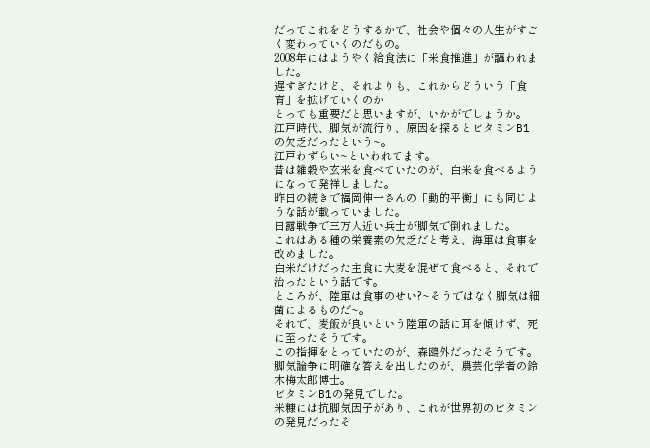だってこれをどうするかで、社会や個々の人生がすごく変わっていくのだもの。
2008年にはようやく給食法に「米食推進」が謳われました。
遅すぎたけど、それよりも、これからどういう「食育」を拡げていくのか
とっても重要だと思いますが、いかがでしょうか。
江戸時代、脚気が流行り、原因を探るとビタミンB1の欠乏だったという~。
江戸わずらい~といわれてます。
昔は雑穀や玄米を食べていたのが、白米を食べるようになって発祥しました。
昨日の続きで福岡伸一さんの「動的平衡」にも同じような話が載っていました。
日露戦争で三万人近い兵士が脚気で倒れました。
これはある種の栄養素の欠乏だと考え、海軍は食事を改めました。
白米だけだった主食に大麦を混ぜて食べると、それで治ったという話です。
ところが、陸軍は食事のせい?~そうではなく脚気は細菌によるものだ~。
それで、麦飯が良いという陸軍の話に耳を傾けず、死に至ったそうです。
この指揮をとっていたのが、森鴎外だったそうです。
脚気論争に明確な答えを出したのが、農芸化学者の鈴木梅太郎博士。
ビタミンB1の発見でした。
米糠には抗脚気因子があり、これが世界初のビタミンの発見だったそ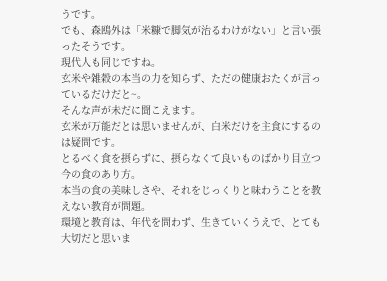うです。
でも、森鴎外は「米糠で脚気が治るわけがない」と言い張ったそうです。
現代人も同じですね。
玄米や雑穀の本当の力を知らず、ただの健康おたくが言っているだけだと~。
そんな声が未だに聞こえます。
玄米が万能だとは思いませんが、白米だけを主食にするのは疑問です。
とるべく食を摂らずに、摂らなくて良いものばかり目立つ今の食のあり方。
本当の食の美味しさや、それをじっくりと味わうことを教えない教育が問題。
環境と教育は、年代を問わず、生きていくうえで、とても大切だと思いま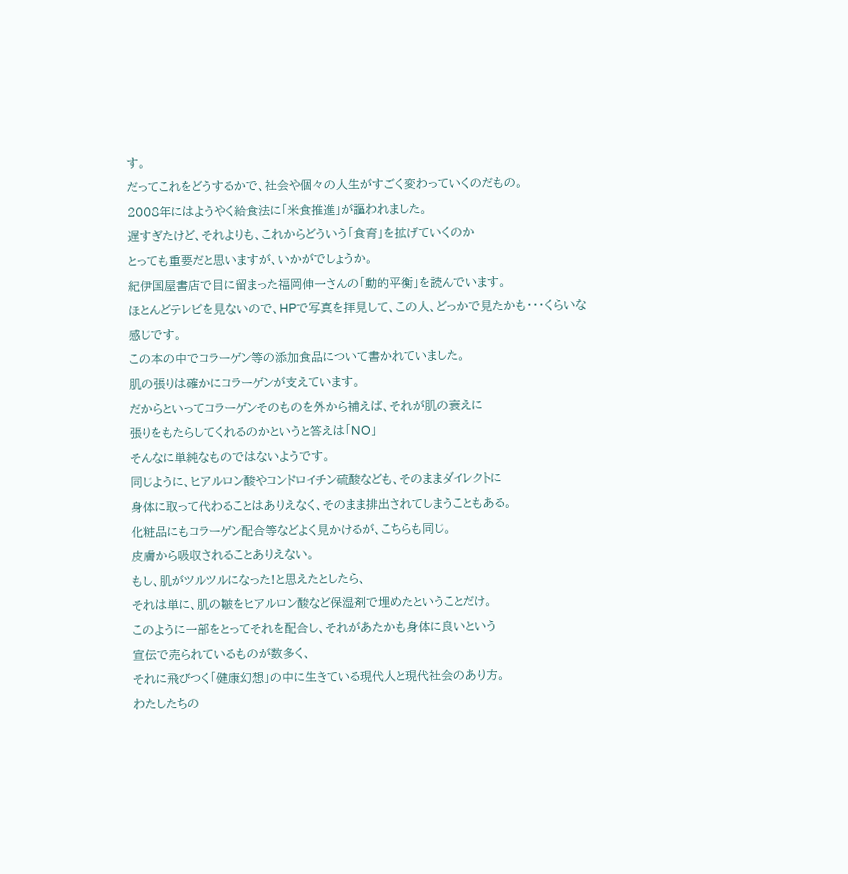す。
だってこれをどうするかで、社会や個々の人生がすごく変わっていくのだもの。
2008年にはようやく給食法に「米食推進」が謳われました。
遅すぎたけど、それよりも、これからどういう「食育」を拡げていくのか
とっても重要だと思いますが、いかがでしょうか。
紀伊国屋書店で目に留まった福岡伸一さんの「動的平衡」を読んでいます。
ほとんどテレビを見ないので、HPで写真を拝見して、この人、どっかで見たかも・・・くらいな感じです。
この本の中でコラーゲン等の添加食品について書かれていました。
肌の張りは確かにコラーゲンが支えています。
だからといってコラーゲンそのものを外から補えば、それが肌の衰えに
張りをもたらしてくれるのかというと答えは「NO」
そんなに単純なものではないようです。
同じように、ヒアルロン酸やコンドロイチン硫酸なども、そのままダイレクトに
身体に取って代わることはありえなく、そのまま排出されてしまうこともある。
化粧品にもコラーゲン配合等などよく見かけるが、こちらも同じ。
皮膚から吸収されることありえない。
もし、肌がツルツルになった!と思えたとしたら、
それは単に、肌の皺をヒアルロン酸など保湿剤で埋めたということだけ。
このように一部をとってそれを配合し、それがあたかも身体に良いという
宣伝で売られているものが数多く、
それに飛びつく「健康幻想」の中に生きている現代人と現代社会のあり方。
わたしたちの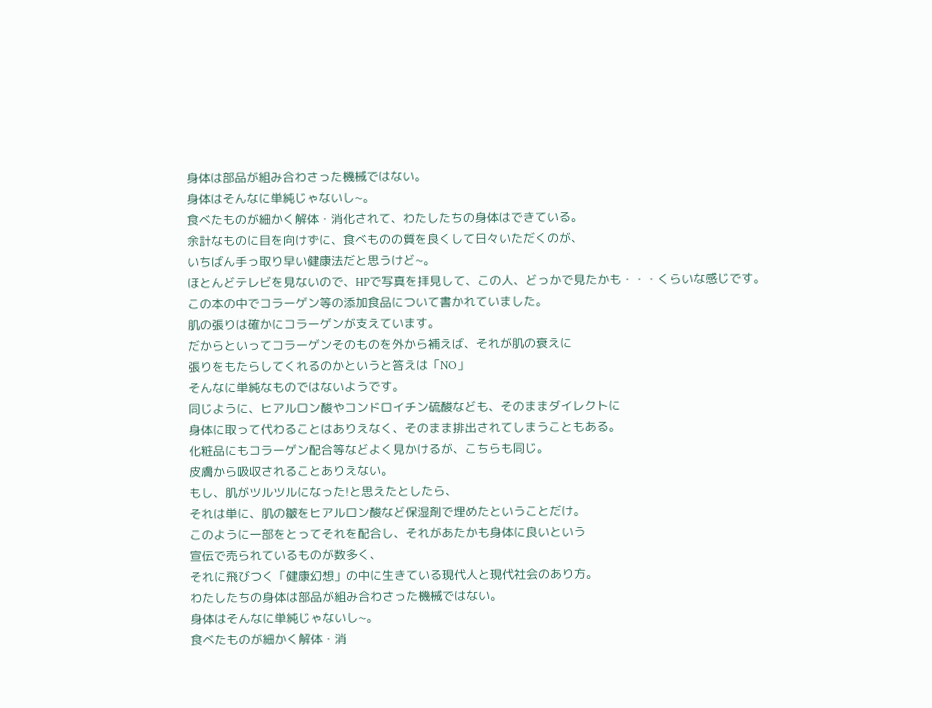身体は部品が組み合わさった機械ではない。
身体はそんなに単純じゃないし~。
食べたものが細かく解体・消化されて、わたしたちの身体はできている。
余計なものに目を向けずに、食べものの質を良くして日々いただくのが、
いちばん手っ取り早い健康法だと思うけど~。
ほとんどテレビを見ないので、HPで写真を拝見して、この人、どっかで見たかも・・・くらいな感じです。
この本の中でコラーゲン等の添加食品について書かれていました。
肌の張りは確かにコラーゲンが支えています。
だからといってコラーゲンそのものを外から補えば、それが肌の衰えに
張りをもたらしてくれるのかというと答えは「NO」
そんなに単純なものではないようです。
同じように、ヒアルロン酸やコンドロイチン硫酸なども、そのままダイレクトに
身体に取って代わることはありえなく、そのまま排出されてしまうこともある。
化粧品にもコラーゲン配合等などよく見かけるが、こちらも同じ。
皮膚から吸収されることありえない。
もし、肌がツルツルになった!と思えたとしたら、
それは単に、肌の皺をヒアルロン酸など保湿剤で埋めたということだけ。
このように一部をとってそれを配合し、それがあたかも身体に良いという
宣伝で売られているものが数多く、
それに飛びつく「健康幻想」の中に生きている現代人と現代社会のあり方。
わたしたちの身体は部品が組み合わさった機械ではない。
身体はそんなに単純じゃないし~。
食べたものが細かく解体・消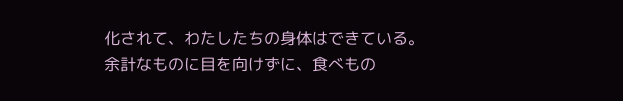化されて、わたしたちの身体はできている。
余計なものに目を向けずに、食べもの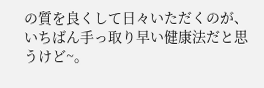の質を良くして日々いただくのが、
いちばん手っ取り早い健康法だと思うけど~。